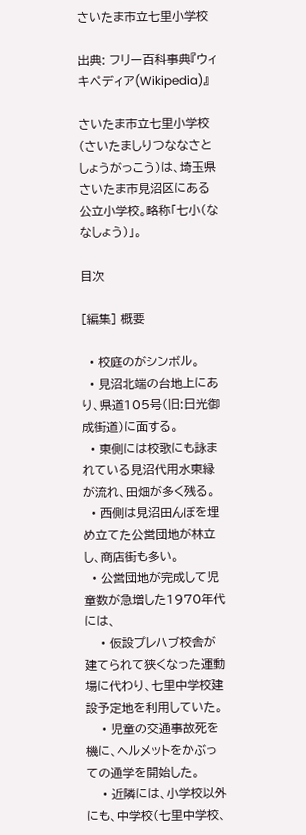さいたま市立七里小学校

出典: フリー百科事典『ウィキペディア(Wikipedia)』

さいたま市立七里小学校(さいたましりつななさとしょうがっこう)は、埼玉県さいたま市見沼区にある公立小学校。略称「七小(ななしょう)」。

目次

[編集] 概要

  • 校庭のがシンボル。
  • 見沼北端の台地上にあり、県道105号(旧:日光御成街道)に面する。
  • 東側には校歌にも詠まれている見沼代用水東縁が流れ、田畑が多く残る。
  • 西側は見沼田んぼを埋め立てた公営団地が林立し、商店街も多い。
  • 公営団地が完成して児童数が急増した1970年代には、
    • 仮設プレハブ校舎が建てられて狭くなった運動場に代わり、七里中学校建設予定地を利用していた。
    • 児童の交通事故死を機に、ヘルメットをかぶっての通学を開始した。
    • 近隣には、小学校以外にも、中学校(七里中学校、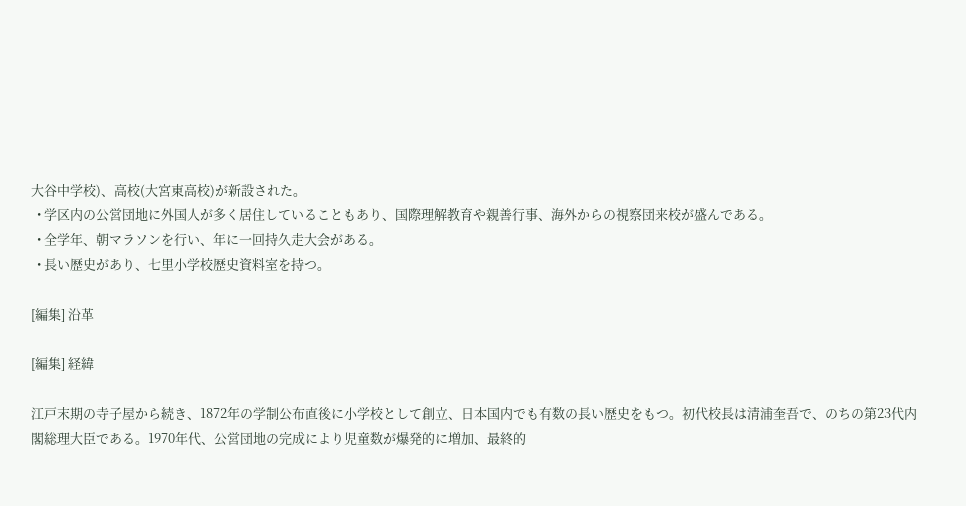大谷中学校)、高校(大宮東高校)が新設された。
  • 学区内の公営団地に外国人が多く居住していることもあり、国際理解教育や親善行事、海外からの視察団来校が盛んである。
  • 全学年、朝マラソンを行い、年に一回持久走大会がある。
  • 長い歴史があり、七里小学校歴史資料室を持つ。

[編集] 沿革

[編集] 経緯

江戸末期の寺子屋から続き、1872年の学制公布直後に小学校として創立、日本国内でも有数の長い歴史をもつ。初代校長は清浦奎吾で、のちの第23代内閣総理大臣である。1970年代、公営団地の完成により児童数が爆発的に増加、最終的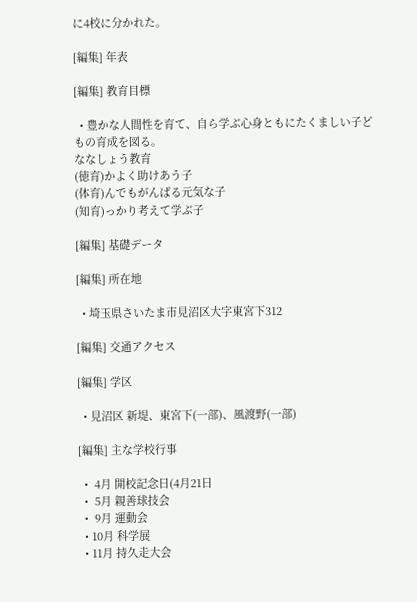に4校に分かれた。

[編集] 年表

[編集] 教育目標

  • 豊かな人間性を育て、自ら学ぶ心身ともにたくましい子どもの育成を図る。
ななしょう教育
(徳育)かよく助けあう子
(体育)んでもがんばる元気な子
(知育)っかり考えて学ぶ子

[編集] 基礎データ

[編集] 所在地

  • 埼玉県さいたま市見沼区大字東宮下312

[編集] 交通アクセス

[編集] 学区

  • 見沼区 新堤、東宮下(一部)、風渡野(一部)

[編集] 主な学校行事

  •  4月 開校記念日(4月21日
  •  5月 親善球技会
  •  9月 運動会
  • 10月 科学展
  • 11月 持久走大会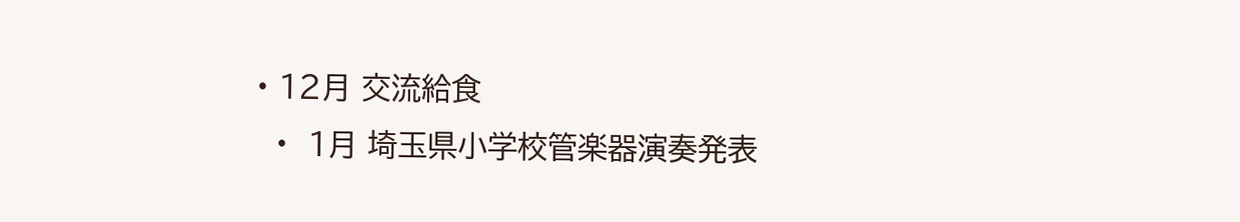• 12月 交流給食
  •  1月 埼玉県小学校管楽器演奏発表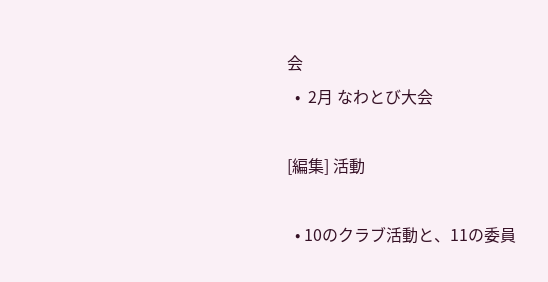会
  •  2月 なわとび大会

[編集] 活動

  • 10のクラブ活動と、11の委員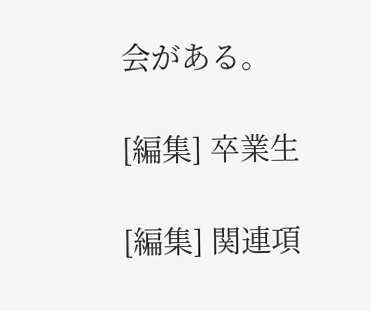会がある。

[編集] 卒業生

[編集] 関連項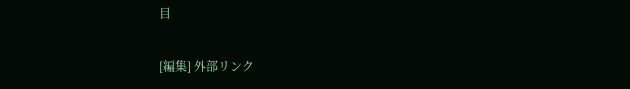目

[編集] 外部リンク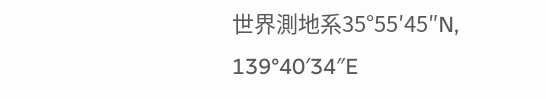世界測地系35°55′45″N, 139°40′34″E